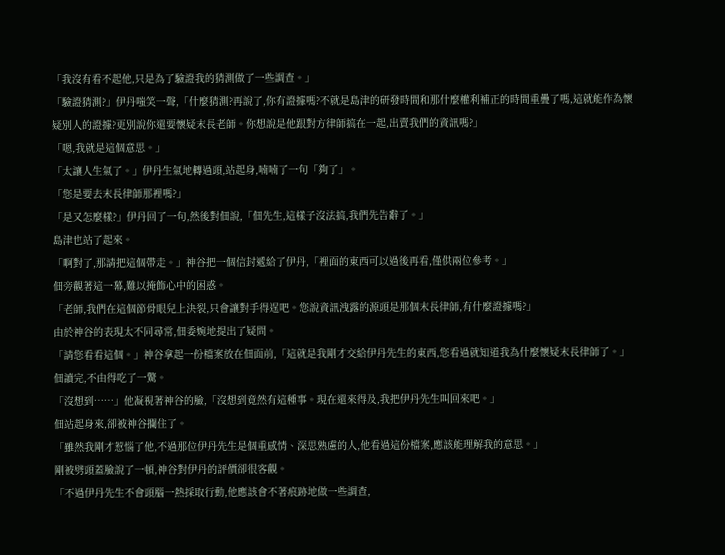「我沒有看不起他,只是為了驗證我的猜測做了一些調查。」
「驗證猜測?」伊丹嗤笑一聲,「什麼猜測?再說了,你有證據嗎?不就是島津的研發時間和那什麼權利補正的時間重疊了嗎,這就能作為懷疑別人的證據?更別說你還要懷疑末長老師。你想說是他跟對方律師搞在一起,出賣我們的資訊嗎?」
「嗯,我就是這個意思。」
「太讓人生氣了。」伊丹生氣地轉過頭,站起身,喃喃了一句「夠了」。
「您是要去末長律師那裡嗎?」
「是又怎麼樣?」伊丹回了一句,然後對佃說,「佃先生,這樣子沒法搞,我們先告辭了。」
島津也站了起來。
「啊對了,那請把這個帶走。」神谷把一個信封遞給了伊丹,「裡面的東西可以過後再看,僅供兩位參考。」
佃旁觀著這一幕,難以掩飾心中的困惑。
「老師,我們在這個節骨眼兒上決裂,只會讓對手得逞吧。您說資訊洩露的源頭是那個末長律師,有什麼證據嗎?」
由於神谷的表現太不同尋常,佃委婉地提出了疑問。
「請您看看這個。」神谷拿起一份檔案放在佃面前,「這就是我剛才交給伊丹先生的東西,您看過就知道我為什麼懷疑末長律師了。」
佃讀完,不由得吃了一驚。
「沒想到……」他凝視著神谷的臉,「沒想到竟然有這種事。現在還來得及,我把伊丹先生叫回來吧。」
佃站起身來,卻被神谷攔住了。
「雖然我剛才惹惱了他,不過那位伊丹先生是個重感情、深思熟慮的人,他看過這份檔案,應該能理解我的意思。」
剛被劈頭蓋臉說了一頓,神谷對伊丹的評價卻很客觀。
「不過伊丹先生不會頭腦一熱採取行動,他應該會不著痕跡地做一些調查,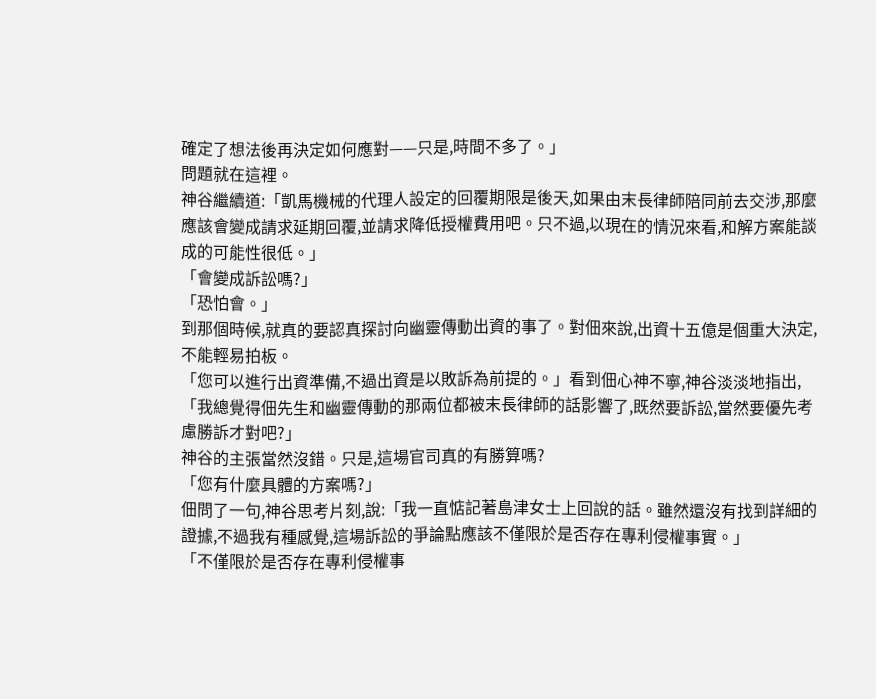確定了想法後再決定如何應對——只是,時間不多了。」
問題就在這裡。
神谷繼續道:「凱馬機械的代理人設定的回覆期限是後天,如果由末長律師陪同前去交涉,那麼應該會變成請求延期回覆,並請求降低授權費用吧。只不過,以現在的情況來看,和解方案能談成的可能性很低。」
「會變成訴訟嗎?」
「恐怕會。」
到那個時候,就真的要認真探討向幽靈傳動出資的事了。對佃來說,出資十五億是個重大決定,不能輕易拍板。
「您可以進行出資準備,不過出資是以敗訴為前提的。」看到佃心神不寧,神谷淡淡地指出,「我總覺得佃先生和幽靈傳動的那兩位都被末長律師的話影響了,既然要訴訟,當然要優先考慮勝訴才對吧?」
神谷的主張當然沒錯。只是,這場官司真的有勝算嗎?
「您有什麼具體的方案嗎?」
佃問了一句,神谷思考片刻,說:「我一直惦記著島津女士上回說的話。雖然還沒有找到詳細的證據,不過我有種感覺,這場訴訟的爭論點應該不僅限於是否存在專利侵權事實。」
「不僅限於是否存在專利侵權事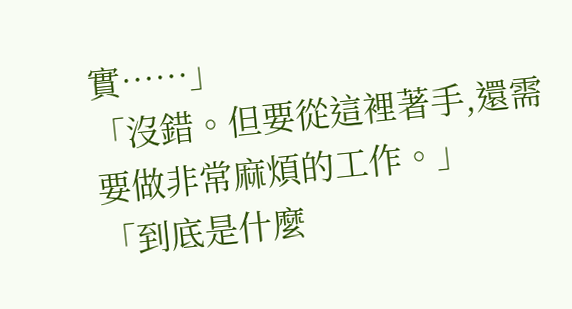實……」
「沒錯。但要從這裡著手,還需要做非常麻煩的工作。」
「到底是什麼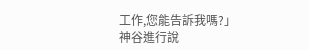工作,您能告訴我嗎?」
神谷進行說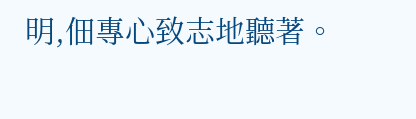明,佃專心致志地聽著。